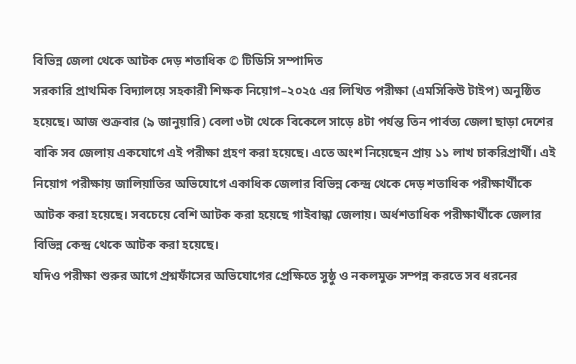বিভিন্ন জেলা থেকে আটক দেড় শতাধিক © টিডিসি সম্পাদিত
সরকারি প্রাথমিক বিদ্যালয়ে সহকারী শিক্ষক নিয়োগ–২০২৫ এর লিখিত পরীক্ষা (এমসিকিউ টাইপ) অনুষ্ঠিত হয়েছে। আজ শুক্রবার (৯ জানুয়ারি) বেলা ৩টা থেকে বিকেলে সাড়ে ৪টা পর্যন্ত তিন পার্বত্য জেলা ছাড়া দেশের বাকি সব জেলায় একযোগে এই পরীক্ষা গ্রহণ করা হয়েছে। এতে অংশ নিয়েছেন প্রায় ১১ লাখ চাকরিপ্রার্থী। এই নিয়োগ পরীক্ষায় জালিয়াতির অভিযোগে একাধিক জেলার বিভিন্ন কেন্দ্র থেকে দেড় শতাধিক পরীক্ষার্থীকে আটক করা হয়েছে। সবচেয়ে বেশি আটক করা হয়েছে গাইবান্ধা জেলায়। অর্ধশতাধিক পরীক্ষার্থীকে জেলার বিভিন্ন কেন্দ্র থেকে আটক করা হয়েছে।
যদিও পরীক্ষা শুরুর আগে প্রশ্নফাঁসের অভিযোগের প্রেক্ষিতে সুষ্ঠু ও নকলমুক্ত সম্পন্ন করতে সব ধরনের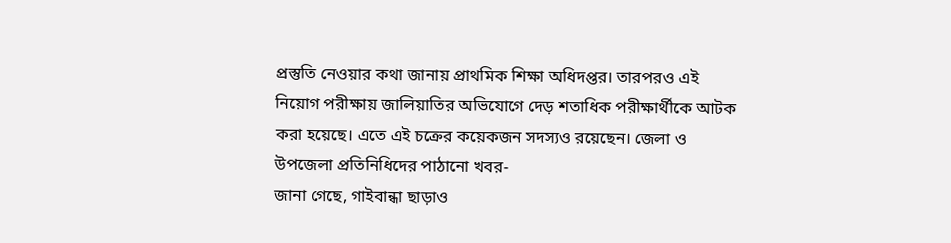প্রস্তুতি নেওয়ার কথা জানায় প্রাথমিক শিক্ষা অধিদপ্তর। তারপরও এই নিয়োগ পরীক্ষায় জালিয়াতির অভিযোগে দেড় শতাধিক পরীক্ষার্থীকে আটক করা হয়েছে। এতে এই চক্রের কয়েকজন সদস্যও রয়েছেন। জেলা ও উপজেলা প্রতিনিধিদের পাঠানো খবর-
জানা গেছে, গাইবান্ধা ছাড়াও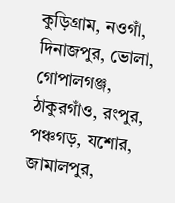কুড়িগ্রাম, নওগাঁ, দিনাজপুর, ভোলা, গোপালগঞ্জ, ঠাকুরগাঁও, রংপুর, পঞ্চগড়, যশোর, জামালপুর,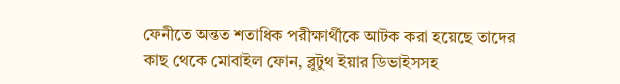ফেনীতে অন্তত শতাধিক পরীক্ষার্থীকে আটক করা হয়েছে তাদের কাছ থেকে মোবাইল ফোন, ব্লুটুথ ইয়ার ডিভাইসসহ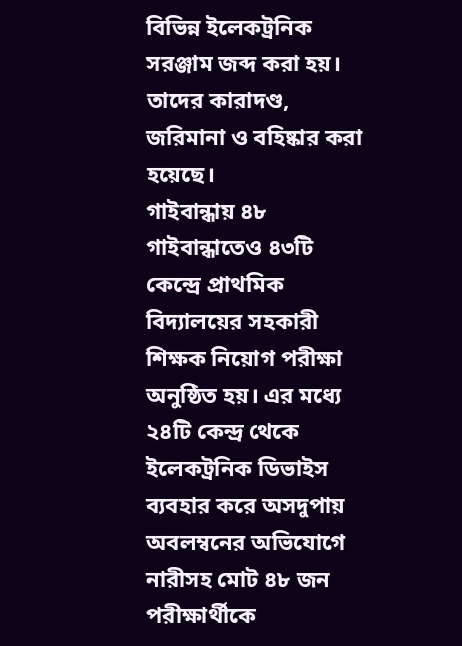বিভিন্ন ইলেকট্রনিক সরঞ্জাম জব্দ করা হয়। তাদের কারাদণ্ড, জরিমানা ও বহিষ্কার করা হয়েছে।
গাইবান্ধায় ৪৮
গাইবান্ধাতেও ৪৩টি কেন্দ্রে প্রাথমিক বিদ্যালয়ের সহকারী শিক্ষক নিয়োগ পরীক্ষা অনুষ্ঠিত হয়। এর মধ্যে ২৪টি কেন্দ্র থেকে ইলেকট্রনিক ডিভাইস ব্যবহার করে অসদুপায় অবলম্বনের অভিযোগে নারীসহ মোট ৪৮ জন পরীক্ষার্থীকে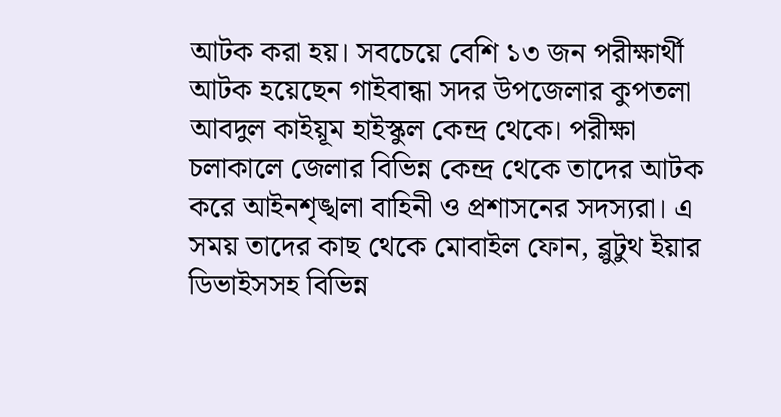আটক করা হয়। সবচেয়ে বেশি ১৩ জন পরীক্ষার্থী আটক হয়েছেন গাইবান্ধা সদর উপজেলার কুপতলা আবদুল কাইয়ূম হাইস্কুল কেন্দ্র থেকে। পরীক্ষা চলাকালে জেলার বিভিন্ন কেন্দ্র থেকে তাদের আটক করে আইনশৃঙ্খলা বাহিনী ও প্রশাসনের সদস্যরা। এ সময় তাদের কাছ থেকে মোবাইল ফোন, ব্লুটুথ ইয়ার ডিভাইসসহ বিভিন্ন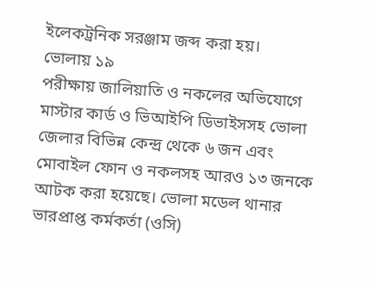ইলেকট্রনিক সরঞ্জাম জব্দ করা হয়।
ভোলায় ১৯
পরীক্ষায় জালিয়াতি ও নকলের অভিযোগে মাস্টার কার্ড ও ভিআইপি ডিভাইসসহ ভোলা জেলার বিভিন্ন কেন্দ্র থেকে ৬ জন এবং মোবাইল ফোন ও নকলসহ আরও ১৩ জনকে আটক করা হয়েছে। ভোলা মডেল থানার ভারপ্রাপ্ত কর্মকর্তা (ওসি)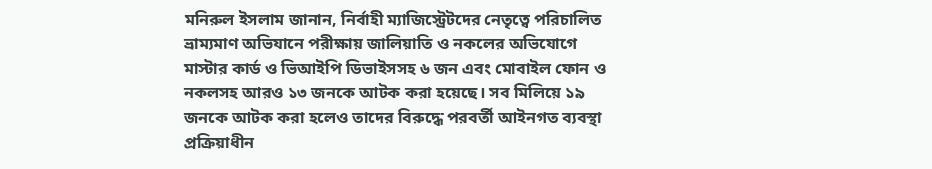মনিরুল ইসলাম জানান, নির্বাহী ম্যাজিস্ট্রেটদের নেতৃত্বে পরিচালিত ভ্রাম্যমাণ অভিযানে পরীক্ষায় জালিয়াতি ও নকলের অভিযোগে মাস্টার কার্ড ও ভিআইপি ডিভাইসসহ ৬ জন এবং মোবাইল ফোন ও নকলসহ আরও ১৩ জনকে আটক করা হয়েছে। সব মিলিয়ে ১৯ জনকে আটক করা হলেও তাদের বিরুদ্ধে পরবর্তী আইনগত ব্যবস্থা প্রক্রিয়াধীন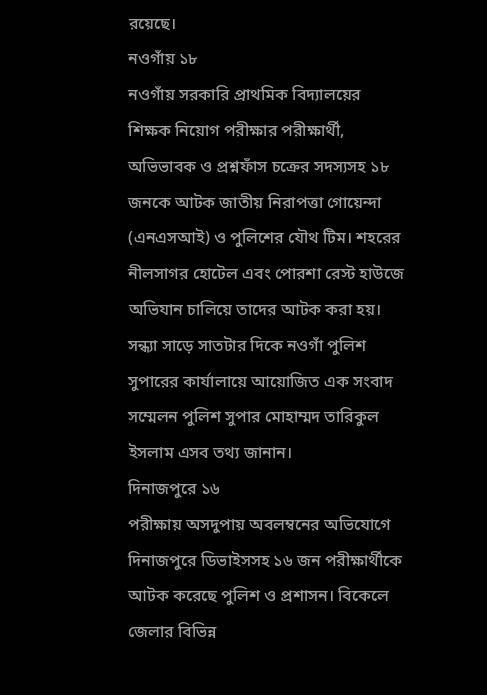রয়েছে।
নওগাঁয় ১৮
নওগাঁয় সরকারি প্রাথমিক বিদ্যালয়ের শিক্ষক নিয়োগ পরীক্ষার পরীক্ষার্থী, অভিভাবক ও প্রশ্নফাঁস চক্রের সদস্যসহ ১৮ জনকে আটক জাতীয় নিরাপত্তা গোয়েন্দা (এনএসআই) ও পুলিশের যৌথ টিম। শহরের নীলসাগর হোটেল এবং পোরশা রেস্ট হাউজে অভিযান চালিয়ে তাদের আটক করা হয়। সন্ধ্যা সাড়ে সাতটার দিকে নওগাঁ পুলিশ সুপারের কার্যালায়ে আয়োজিত এক সংবাদ সম্মেলন পুলিশ সুপার মোহাম্মদ তারিকুল ইসলাম এসব তথ্য জানান।
দিনাজপুরে ১৬
পরীক্ষায় অসদুপায় অবলম্বনের অভিযোগে দিনাজপুরে ডিভাইসসহ ১৬ জন পরীক্ষার্থীকে আটক করেছে পুলিশ ও প্রশাসন। বিকেলে জেলার বিভিন্ন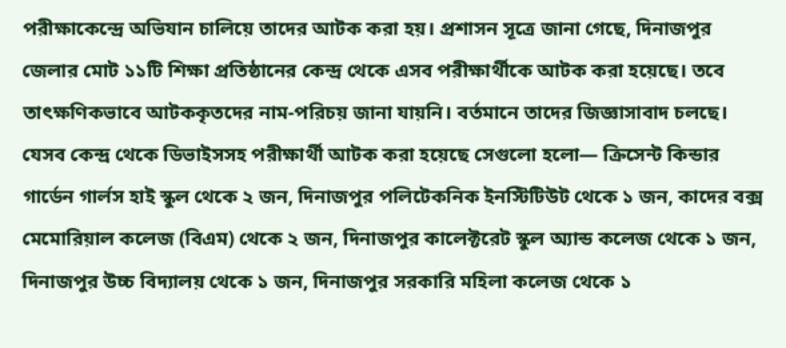পরীক্ষাকেন্দ্রে অভিযান চালিয়ে তাদের আটক করা হয়। প্রশাসন সূত্রে জানা গেছে, দিনাজপুর জেলার মোট ১১টি শিক্ষা প্রতিষ্ঠানের কেন্দ্র থেকে এসব পরীক্ষার্থীকে আটক করা হয়েছে। তবে তাৎক্ষণিকভাবে আটককৃতদের নাম-পরিচয় জানা যায়নি। বর্তমানে তাদের জিজ্ঞাসাবাদ চলছে। যেসব কেন্দ্র থেকে ডিভাইসসহ পরীক্ষার্থী আটক করা হয়েছে সেগুলো হলো— ক্রিসেন্ট কিন্ডার গার্ডেন গার্লস হাই স্কুল থেকে ২ জন, দিনাজপুর পলিটেকনিক ইনস্টিটিউট থেকে ১ জন, কাদের বক্স মেমোরিয়াল কলেজ (বিএম) থেকে ২ জন, দিনাজপুর কালেক্টরেট স্কুল অ্যান্ড কলেজ থেকে ১ জন, দিনাজপুর উচ্চ বিদ্যালয় থেকে ১ জন, দিনাজপুর সরকারি মহিলা কলেজ থেকে ১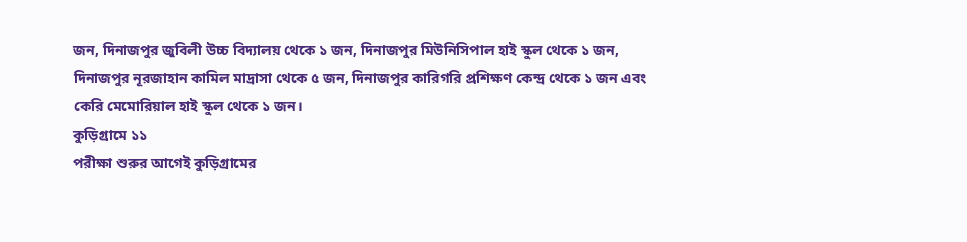জন, দিনাজপুর জুবিলী উচ্চ বিদ্যালয় থেকে ১ জন, দিনাজপুর মিউনিসিপাল হাই স্কুল থেকে ১ জন, দিনাজপুর নূরজাহান কামিল মাদ্রাসা থেকে ৫ জন, দিনাজপুর কারিগরি প্রশিক্ষণ কেন্দ্র থেকে ১ জন এবং কেরি মেমোরিয়াল হাই স্কুল থেকে ১ জন।
কুড়িগ্রামে ১১
পরীক্ষা শুরুর আগেই কুড়িগ্রামের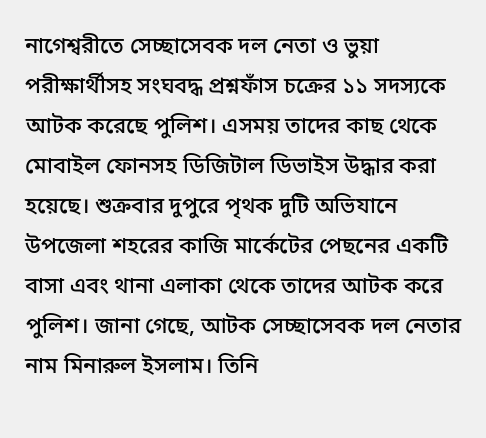নাগেশ্বরীতে সেচ্ছাসেবক দল নেতা ও ভুয়া পরীক্ষার্থীসহ সংঘবদ্ধ প্রশ্নফাঁস চক্রের ১১ সদস্যকে আটক করেছে পুলিশ। এসময় তাদের কাছ থেকে মোবাইল ফোনসহ ডিজিটাল ডিভাইস উদ্ধার করা হয়েছে। শুক্রবার দুপুরে পৃথক দুটি অভিযানে উপজেলা শহরের কাজি মার্কেটের পেছনের একটি বাসা এবং থানা এলাকা থেকে তাদের আটক করে পুলিশ। জানা গেছে, আটক সেচ্ছাসেবক দল নেতার নাম মিনারুল ইসলাম। তিনি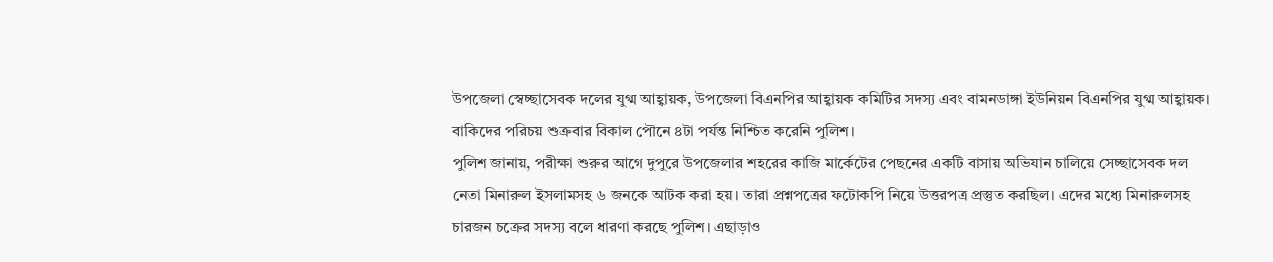উপজেলা স্বেচ্ছাসেবক দলের যুগ্ম আহ্বায়ক, উপজেলা বিএনপির আহ্বায়ক কমিটির সদস্য এবং বামনডাঙ্গা ইউনিয়ন বিএনপির যুগ্ম আহ্বায়ক। বাকিদের পরিচয় শুক্রবার বিকাল পৌনে ৪টা পর্যন্ত নিশ্চিত করেনি পুলিশ।
পুলিশ জানায়, পরীক্ষা শুরুর আগে দুপুরে উপজেলার শহরের কাজি মার্কেটের পেছনের একটি বাসায় অভিযান চালিয়ে সেচ্ছাসেবক দল নেতা মিনারুল ইসলামসহ ৬ জনকে আটক করা হয়। তারা প্রশ্নপত্রের ফটোকপি নিয়ে উত্তরপত্র প্রস্তুত করছিল। এদের মধ্যে মিনারুলসহ চারজন চক্রের সদস্য বলে ধারণা করছে পুলিশ। এছাড়াও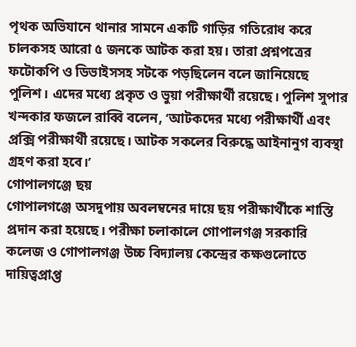পৃথক অভিযানে থানার সামনে একটি গাড়ির গতিরোধ করে চালকসহ আরো ৫ জনকে আটক করা হয়। তারা প্রশ্নপত্রের ফটোকপি ও ডিভাইসসহ সটকে পড়ছিলেন বলে জানিয়েছে পুলিশ। এদের মধ্যে প্রকৃত ও ভুয়া পরীক্ষার্থী রয়েছে। পুলিশ সুপার খন্দকার ফজলে রাব্বি বলেন, ‘আটকদের মধ্যে পরীক্ষার্থী এবং প্রক্সি পরীক্ষার্থী রয়েছে। আটক সকলের বিরুদ্ধে আইনানুগ ব্যবস্থা গ্রহণ করা হবে।’
গোপালগঞ্জে ছয়
গোপালগঞ্জে অসদুপায় অবলম্বনের দায়ে ছয় পরীক্ষার্থীকে শাস্তি প্রদান করা হয়েছে। পরীক্ষা চলাকালে গোপালগঞ্জ সরকারি কলেজ ও গোপালগঞ্জ উচ্চ বিদ্যালয় কেন্দ্রের কক্ষগুলোতে দায়িত্বপ্রাপ্ত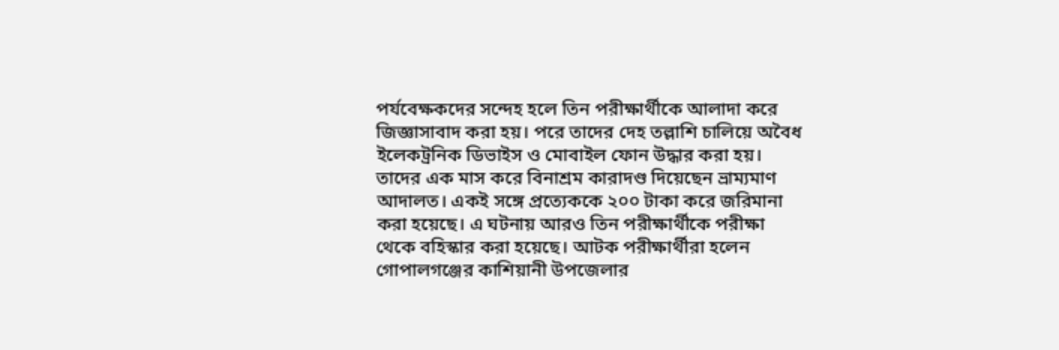পর্যবেক্ষকদের সন্দেহ হলে তিন পরীক্ষার্থীকে আলাদা করে জিজ্ঞাসাবাদ করা হয়। পরে তাদের দেহ তল্লাশি চালিয়ে অবৈধ ইলেকট্রনিক ডিভাইস ও মোবাইল ফোন উদ্ধার করা হয়। তাদের এক মাস করে বিনাশ্রম কারাদণ্ড দিয়েছেন ভ্রাম্যমাণ আদালত। একই সঙ্গে প্রত্যেককে ২০০ টাকা করে জরিমানা করা হয়েছে। এ ঘটনায় আরও তিন পরীক্ষার্থীকে পরীক্ষা থেকে বহিস্কার করা হয়েছে। আটক পরীক্ষার্থীরা হলেন গোপালগঞ্জের কাশিয়ানী উপজেলার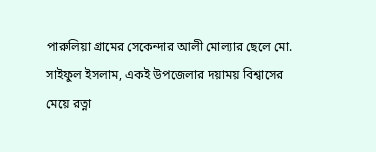পারুলিয়া গ্রামের সেকেন্দার আলী মোল্যার ছেলে মো. সাইফুল ইসলাম, একই উপজেলার দয়াময় বিশ্বাসের মেয়ে রত্না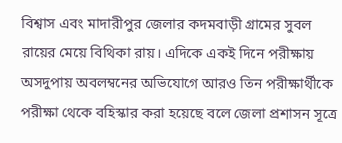বিশ্বাস এবং মাদারীপুর জেলার কদমবাড়ী গ্রামের সুবল রায়ের মেয়ে বিথিকা রায়। এদিকে একই দিনে পরীক্ষায় অসদুপায় অবলম্বনের অভিযোগে আরও তিন পরীক্ষার্থীকে পরীক্ষা থেকে বহিস্কার করা হয়েছে বলে জেলা প্রশাসন সূত্রে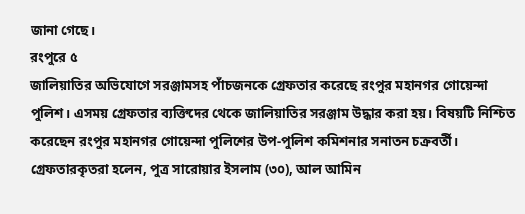জানা গেছে।
রংপুরে ৫
জালিয়াতির অভিযোগে সরঞ্জামসহ পাঁচজনকে গ্রেফতার করেছে রংপুর মহানগর গোয়েন্দা পুলিশ। এসময় গ্রেফতার ব্যক্তিদের থেকে জালিয়াতির সরঞ্জাম উদ্ধার করা হয়। বিষয়টি নিশ্চিত করেছেন রংপুর মহানগর গোয়েন্দা পুলিশের উপ-পুলিশ কমিশনার সনাতন চক্রবর্তী। গ্রেফতারকৃতরা হলেন, পুত্র সারোয়ার ইসলাম (৩০), আল আমিন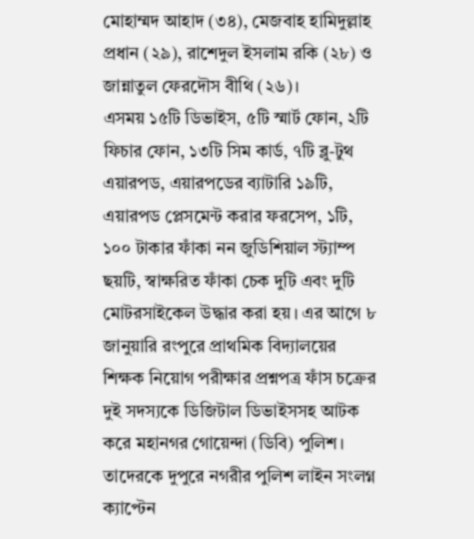মোহাম্মদ আহাদ (৩৪), মেজবাহ হামিদুল্লাহ প্রধান (২৯), রাশেদুল ইসলাম রকি (২৮) ও জান্নাতুল ফেরদৌস বীথি (২৬)।
এসময় ১৫টি ডিভাইস, ৫টি স্মার্ট ফোন, ২টি ফিচার ফোন, ১৩টি সিম কার্ড, ৭টি ব্লু-টুথ এয়ারপড, এয়ারপডের ব্যাটারি ১৯টি, এয়ারপড প্লেসমেন্ট করার ফরসেপ, ১টি, ১০০ টাকার ফাঁকা নন জুডিশিয়াল স্ট্যাম্প ছয়টি, স্বাক্ষরিত ফাঁকা চেক দুটি এবং দুটি মোটরসাইকেল উদ্ধার করা হয়। এর আগে ৮ জানুয়ারি রংপুরে প্রাথমিক বিদ্যালয়ের শিক্ষক নিয়োগ পরীক্ষার প্রশ্নপত্র ফাঁস চক্রের দুই সদস্যকে ডিজিটাল ডিভাইসসহ আটক করে মহানগর গোয়েন্দা (ডিবি) পুলিশ। তাদেরকে দুপুরে নগরীর পুলিশ লাইন সংলগ্ন ক্যাপ্টেন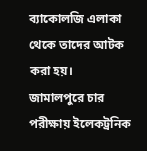ব্যাকোলজি এলাকা থেকে তাদের আটক করা হয়।
জামালপুরে চার
পরীক্ষায় ইলেকট্রনিক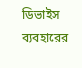ডিভাইস ব্যবহারের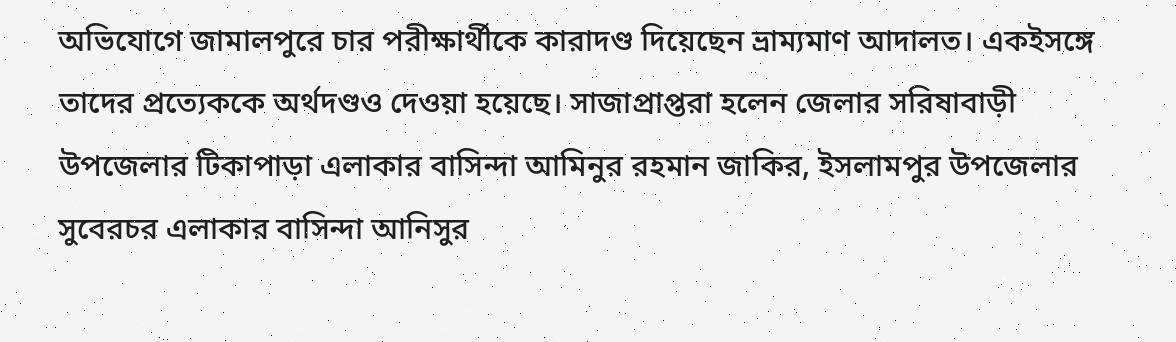অভিযোগে জামালপুরে চার পরীক্ষার্থীকে কারাদণ্ড দিয়েছেন ভ্রাম্যমাণ আদালত। একইসঙ্গে তাদের প্রত্যেককে অর্থদণ্ডও দেওয়া হয়েছে। সাজাপ্রাপ্তরা হলেন জেলার সরিষাবাড়ী উপজেলার টিকাপাড়া এলাকার বাসিন্দা আমিনুর রহমান জাকির, ইসলামপুর উপজেলার সুবেরচর এলাকার বাসিন্দা আনিসুর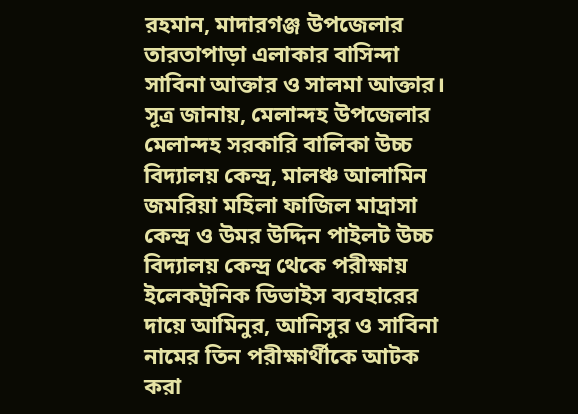রহমান, মাদারগঞ্জ উপজেলার তারতাপাড়া এলাকার বাসিন্দা সাবিনা আক্তার ও সালমা আক্তার। সূত্র জানায়, মেলান্দহ উপজেলার মেলান্দহ সরকারি বালিকা উচ্চ বিদ্যালয় কেন্দ্র, মালঞ্চ আলামিন জমরিয়া মহিলা ফাজিল মাদ্রাসা কেন্দ্র ও উমর উদ্দিন পাইলট উচ্চ বিদ্যালয় কেন্দ্র থেকে পরীক্ষায় ইলেকট্রনিক ডিভাইস ব্যবহারের দায়ে আমিনুর, আনিসুর ও সাবিনা নামের তিন পরীক্ষার্থীকে আটক করা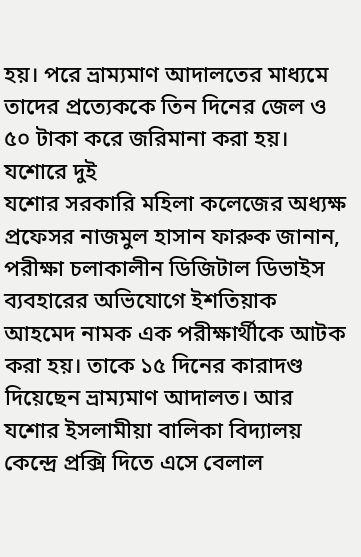হয়। পরে ভ্রাম্যমাণ আদালতের মাধ্যমে তাদের প্রত্যেককে তিন দিনের জেল ও ৫০ টাকা করে জরিমানা করা হয়।
যশোরে দুই
যশোর সরকারি মহিলা কলেজের অধ্যক্ষ প্রফেসর নাজমুল হাসান ফারুক জানান, পরীক্ষা চলাকালীন ডিজিটাল ডিভাইস ব্যবহারের অভিযোগে ইশতিয়াক আহমেদ নামক এক পরীক্ষার্থীকে আটক করা হয়। তাকে ১৫ দিনের কারাদণ্ড দিয়েছেন ভ্রাম্যমাণ আদালত। আর যশোর ইসলামীয়া বালিকা বিদ্যালয় কেন্দ্রে প্রক্সি দিতে এসে বেলাল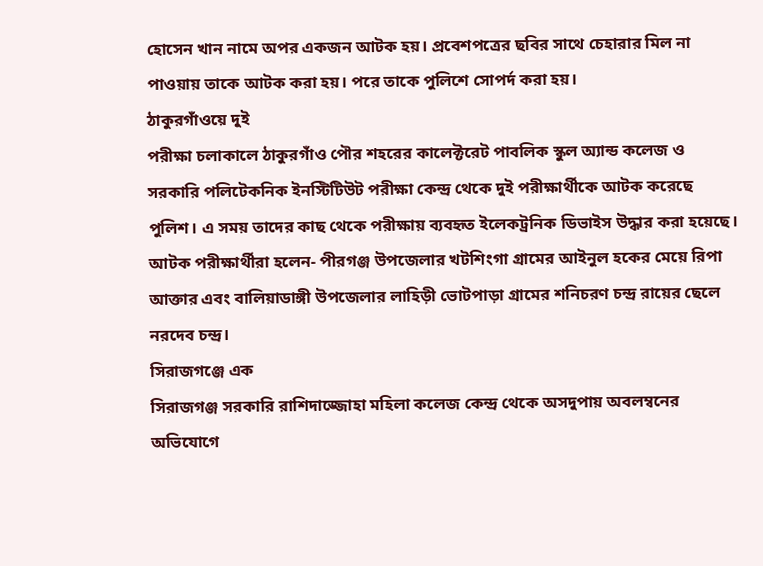হোসেন খান নামে অপর একজন আটক হয়। প্রবেশপত্রের ছবির সাথে চেহারার মিল না পাওয়ায় তাকে আটক করা হয়। পরে তাকে পুলিশে সোপর্দ করা হয়।
ঠাকুরগাঁওয়ে দুই
পরীক্ষা চলাকালে ঠাকুরগাঁও পৌর শহরের কালেক্টরেট পাবলিক স্কুল অ্যান্ড কলেজ ও সরকারি পলিটেকনিক ইনস্টিটিউট পরীক্ষা কেন্দ্র থেকে দুই পরীক্ষার্থীকে আটক করেছে পুলিশ। এ সময় তাদের কাছ থেকে পরীক্ষায় ব্যবহৃত ইলেকট্রনিক ডিভাইস উদ্ধার করা হয়েছে। আটক পরীক্ষার্থীরা হলেন- পীরগঞ্জ উপজেলার খটশিংগা গ্রামের আইনুল হকের মেয়ে রিপা আক্তার এবং বালিয়াডাঙ্গী উপজেলার লাহিড়ী ভোটপাড়া গ্রামের শনিচরণ চন্দ্র রায়ের ছেলে নরদেব চন্দ্র।
সিরাজগঞ্জে এক
সিরাজগঞ্জ সরকারি রাশিদাজ্জোহা মহিলা কলেজ কেন্দ্র থেকে অসদুপায় অবলম্বনের অভিযোগে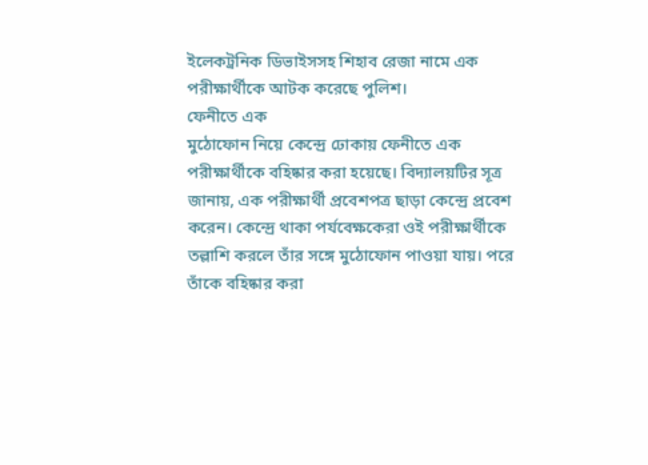ইলেকট্রনিক ডিভাইসসহ শিহাব রেজা নামে এক পরীক্ষার্থীকে আটক করেছে পুলিশ।
ফেনীতে এক
মুঠোফোন নিয়ে কেন্দ্রে ঢোকায় ফেনীতে এক পরীক্ষার্থীকে বহিষ্কার করা হয়েছে। বিদ্যালয়টির সূত্র জানায়, এক পরীক্ষার্থী প্রবেশপত্র ছাড়া কেন্দ্রে প্রবেশ করেন। কেন্দ্রে থাকা পর্যবেক্ষকেরা ওই পরীক্ষার্থীকে তল্লাশি করলে তাঁর সঙ্গে মুঠোফোন পাওয়া যায়। পরে তাঁকে বহিষ্কার করা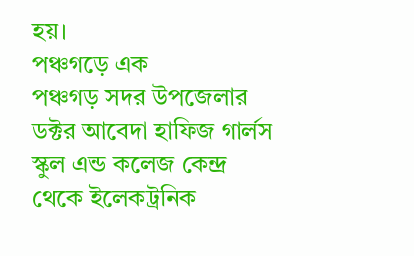হয়।
পঞ্চগড়ে এক
পঞ্চগড় সদর উপজেলার ডক্টর আবেদা হাফিজ গার্লস স্কুল এন্ড কলেজ কেন্দ্র থেকে ইলেকট্রনিক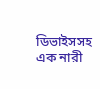ডিভাইসসহ এক নারী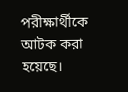পরীক্ষার্থীকে আটক করা হয়েছে।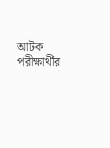আটক পরীক্ষার্থীর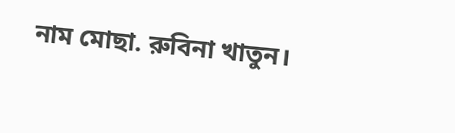নাম মোছা. রুবিনা খাতুন।